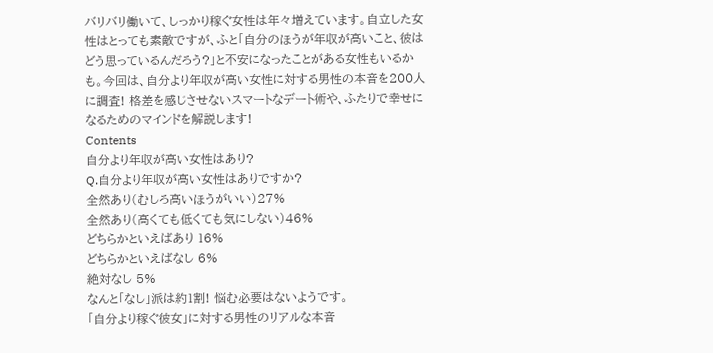バリバリ働いて、しっかり稼ぐ女性は年々増えています。自立した女性はとっても素敵ですが、ふと「自分のほうが年収が高いこと、彼はどう思っているんだろう?」と不安になったことがある女性もいるかも。今回は、自分より年収が高い女性に対する男性の本音を200人に調査! 格差を感じさせないスマートなデート術や、ふたりで幸せになるためのマインドを解説します!
Contents
自分より年収が高い女性はあり?
Q.自分より年収が高い女性はありですか?
全然あり(むしろ高いほうがいい)27%
全然あり(高くても低くても気にしない)46%
どちらかといえばあり 16%
どちらかといえばなし 6%
絶対なし 5%
なんと「なし」派は約1割! 悩む必要はないようです。
「自分より稼ぐ彼女」に対する男性のリアルな本音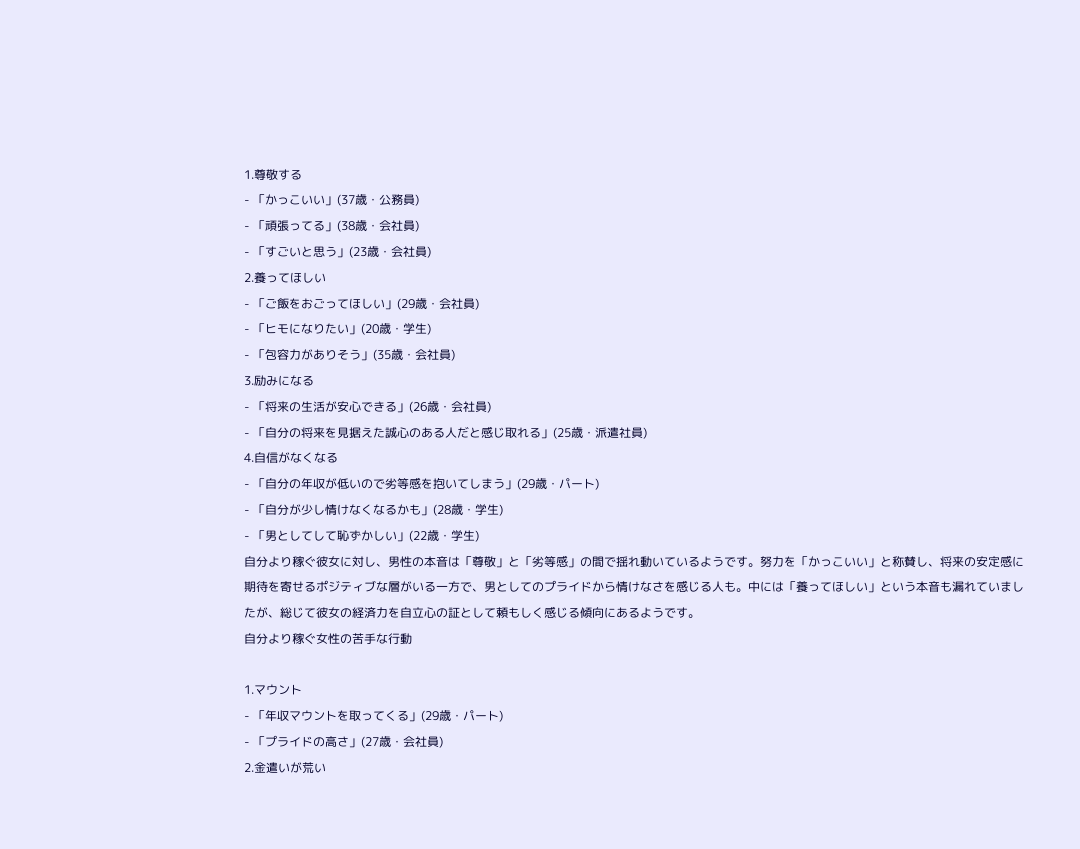1.尊敬する
- 「かっこいい」(37歳・公務員)
- 「頑張ってる」(38歳・会社員)
- 「すごいと思う」(23歳・会社員)
2.養ってほしい
- 「ご飯をおごってほしい」(29歳・会社員)
- 「ヒモになりたい」(20歳・学生)
- 「包容力がありそう」(35歳・会社員)
3.励みになる
- 「将来の生活が安心できる」(26歳・会社員)
- 「自分の将来を見据えた誠心のある人だと感じ取れる」(25歳・派遣社員)
4.自信がなくなる
- 「自分の年収が低いので劣等感を抱いてしまう」(29歳・パート)
- 「自分が少し情けなくなるかも」(28歳・学生)
- 「男としてして恥ずかしい」(22歳・学生)
自分より稼ぐ彼女に対し、男性の本音は「尊敬」と「劣等感」の間で揺れ動いているようです。努力を「かっこいい」と称賛し、将来の安定感に期待を寄せるポジティブな層がいる一方で、男としてのプライドから情けなさを感じる人も。中には「養ってほしい」という本音も漏れていましたが、総じて彼女の経済力を自立心の証として頼もしく感じる傾向にあるようです。
自分より稼ぐ女性の苦手な行動

1.マウント
- 「年収マウントを取ってくる」(29歳・パート)
- 「プライドの高さ」(27歳・会社員)
2.金遣いが荒い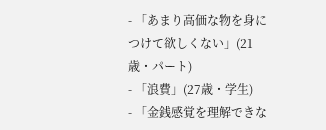- 「あまり高価な物を身につけて欲しくない」(21歳・パート)
- 「浪費」(27歳・学生)
- 「金銭感覚を理解できな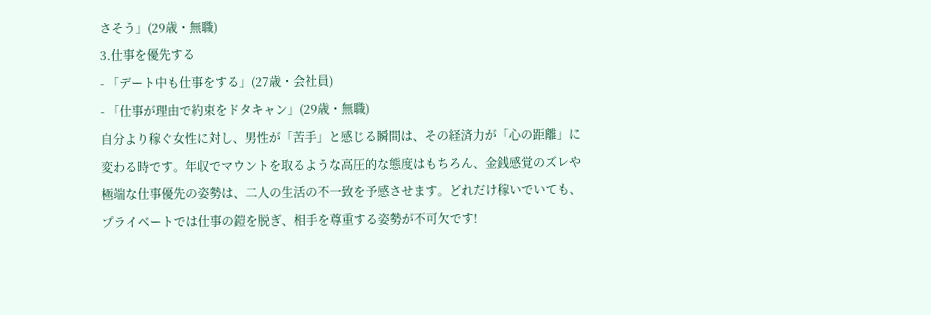さそう」(29歳・無職)
3.仕事を優先する
- 「デート中も仕事をする」(27歳・会社員)
- 「仕事が理由で約束をドタキャン」(29歳・無職)
自分より稼ぐ女性に対し、男性が「苦手」と感じる瞬間は、その経済力が「心の距離」に変わる時です。年収でマウントを取るような高圧的な態度はもちろん、金銭感覚のズレや極端な仕事優先の姿勢は、二人の生活の不一致を予感させます。どれだけ稼いでいても、プライベートでは仕事の鎧を脱ぎ、相手を尊重する姿勢が不可欠です!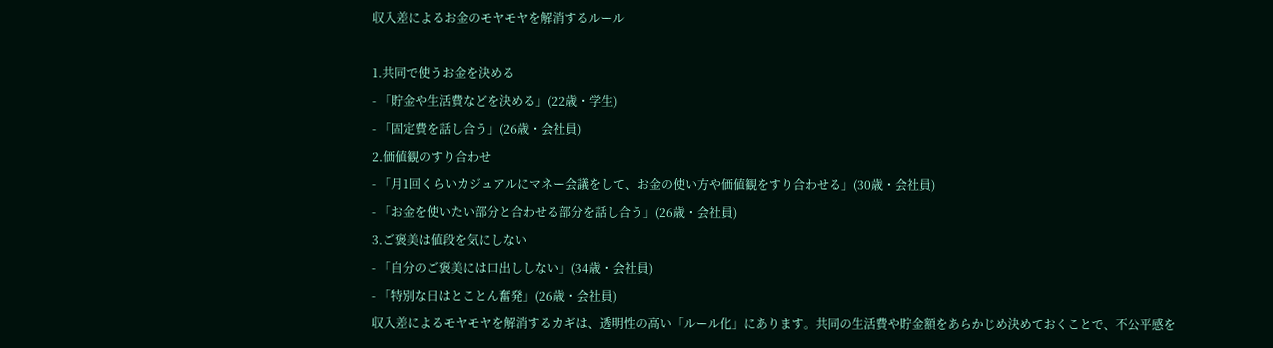収入差によるお金のモヤモヤを解消するルール

1.共同で使うお金を決める
- 「貯金や生活費などを決める」(22歳・学生)
- 「固定費を話し合う」(26歳・会社員)
2.価値観のすり合わせ
- 「月1回くらいカジュアルにマネー会議をして、お金の使い方や価値観をすり合わせる」(30歳・会社員)
- 「お金を使いたい部分と合わせる部分を話し合う」(26歳・会社員)
3.ご褒美は値段を気にしない
- 「自分のご褒美には口出ししない」(34歳・会社員)
- 「特別な日はとことん奮発」(26歳・会社員)
収入差によるモヤモヤを解消するカギは、透明性の高い「ルール化」にあります。共同の生活費や貯金額をあらかじめ決めておくことで、不公平感を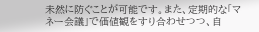未然に防ぐことが可能です。また、定期的な「マネー会議」で価値観をすり合わせつつ、自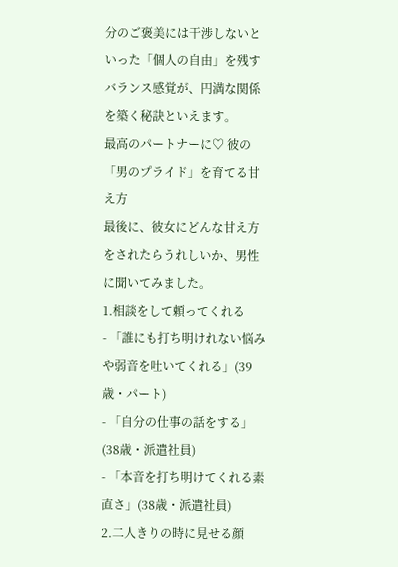分のご褒美には干渉しないといった「個人の自由」を残すバランス感覚が、円満な関係を築く秘訣といえます。
最高のパートナーに♡ 彼の「男のプライド」を育てる甘え方
最後に、彼女にどんな甘え方をされたらうれしいか、男性に聞いてみました。
1.相談をして頼ってくれる
- 「誰にも打ち明けれない悩みや弱音を吐いてくれる」(39歳・パート)
- 「自分の仕事の話をする」(38歳・派遣社員)
- 「本音を打ち明けてくれる素直さ」(38歳・派遣社員)
2.二人きりの時に見せる顔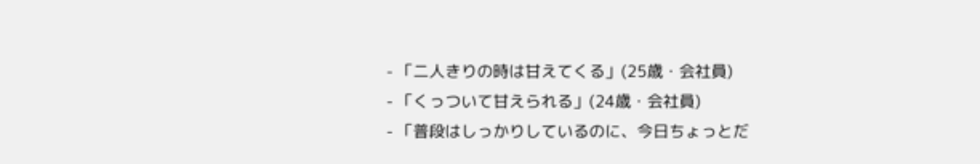- 「二人きりの時は甘えてくる」(25歳・会社員)
- 「くっついて甘えられる」(24歳・会社員)
- 「普段はしっかりしているのに、今日ちょっとだ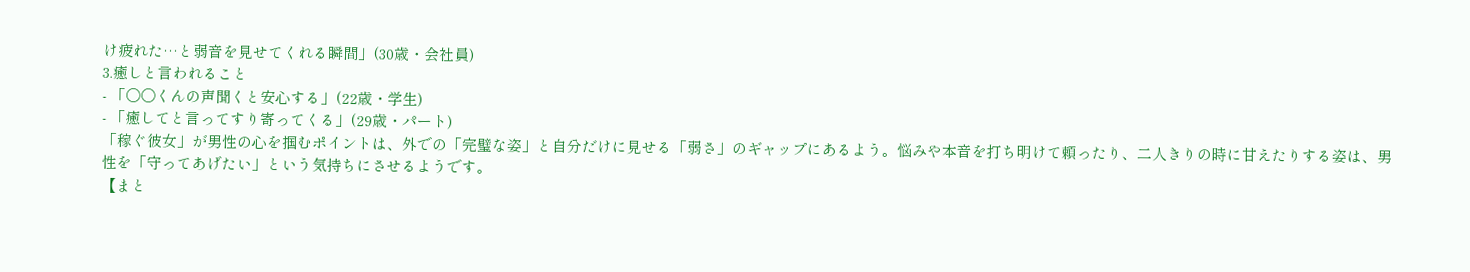け疲れた…と弱音を見せてくれる瞬間」(30歳・会社員)
3.癒しと言われること
- 「〇〇くんの声聞くと安心する」(22歳・学生)
- 「癒してと言ってすり寄ってくる」(29歳・パート)
「稼ぐ彼女」が男性の心を掴むポイントは、外での「完璧な姿」と自分だけに見せる「弱さ」のギャップにあるよう。悩みや本音を打ち明けて頼ったり、二人きりの時に甘えたりする姿は、男性を「守ってあげたい」という気持ちにさせるようです。
【まと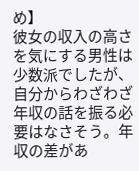め】
彼女の収入の高さを気にする男性は少数派でしたが、自分からわざわざ年収の話を振る必要はなさそう。年収の差があ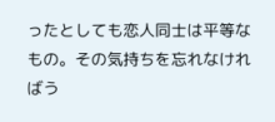ったとしても恋人同士は平等なもの。その気持ちを忘れなければう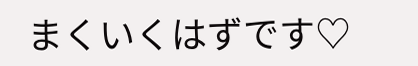まくいくはずです♡